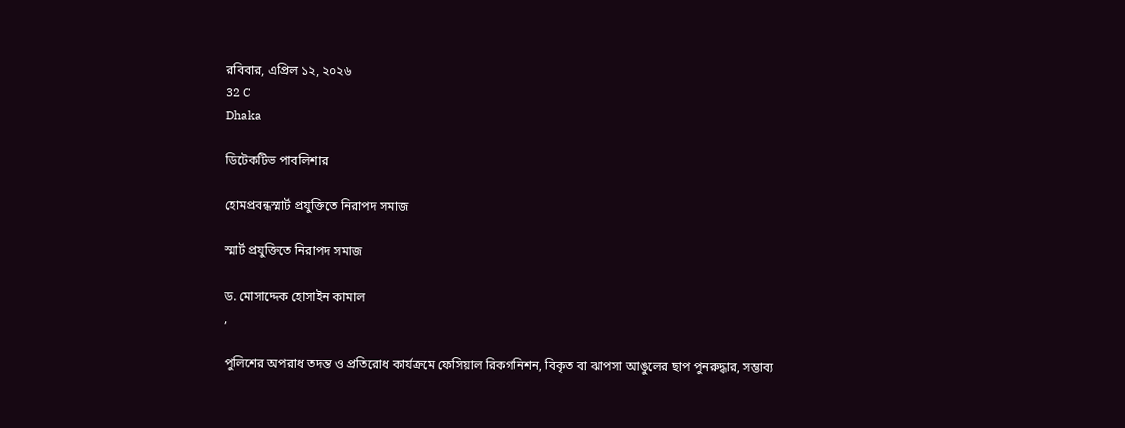রবিবার, এপ্রিল ১২, ২০২৬
32 C
Dhaka

ডিটেকটিভ পাবলিশার

হোমপ্রবন্ধস্মার্ট প্রযুক্তিতে নিরাপদ সমাজ

স্মার্ট প্রযুক্তিতে নিরাপদ সমাজ

ড. মোসাদ্দেক হোসাইন কামাল
,

পুলিশের অপরাধ তদন্ত ও প্রতিরোধ কার্যক্রমে ফেসিয়াল রিকগনিশন, বিকৃত বা ঝাপসা আঙুলের ছাপ পুনরুদ্ধার, সম্ভাব্য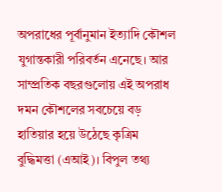অপরাধের পূর্বানুমান ইত্যাদি কৌশল যুগান্তকারী পরিবর্তন এনেছে। আর সাম্প্রতিক বছরগুলোয় এই অপরাধ দমন কৌশলের সবচেয়ে বড় হাতিয়ার হয়ে উঠেছে কৃত্রিম বুদ্ধিমত্তা (এআই)। বিপুল তথ্য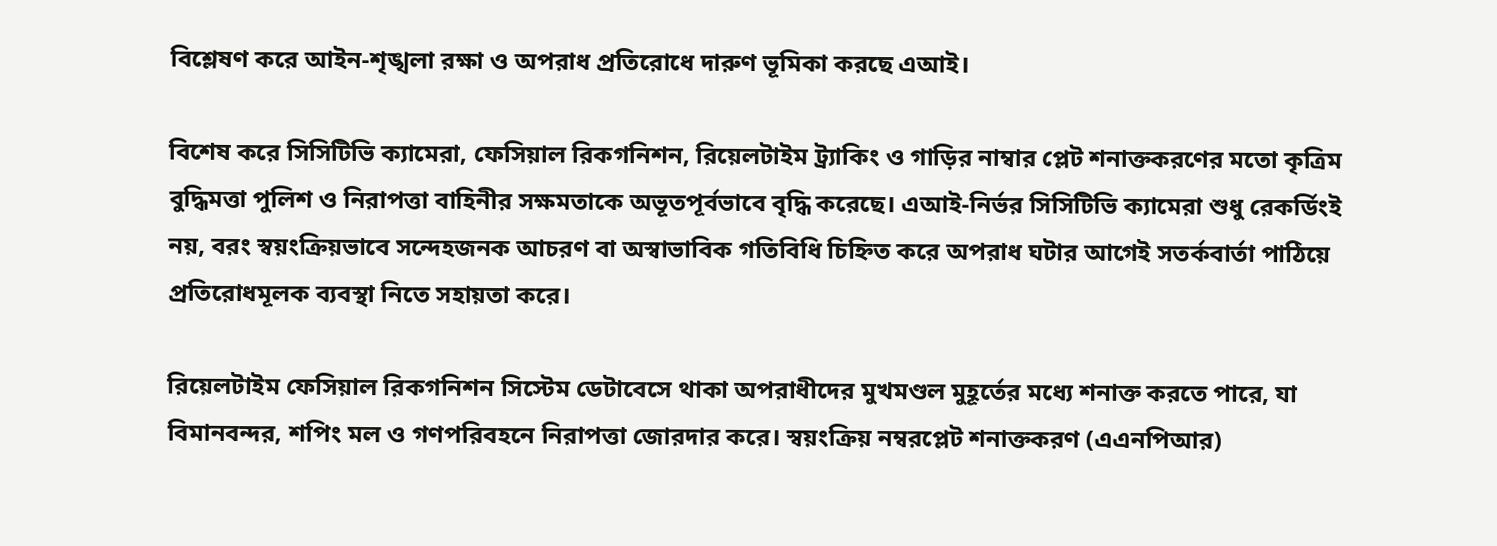বিশ্লেষণ করে আইন-শৃঙ্খলা রক্ষা ও অপরাধ প্রতিরোধে দারুণ ভূমিকা করছে এআই।

বিশেষ করে সিসিটিভি ক্যামেরা, ফেসিয়াল রিকগনিশন, রিয়েলটাইম ট্র্যাকিং ও গাড়ির নাম্বার প্লেট শনাক্তকরণের মতো কৃত্রিম বুদ্ধিমত্তা পুলিশ ও নিরাপত্তা বাহিনীর সক্ষমতাকে অভূতপূর্বভাবে বৃদ্ধি করেছে। এআই-নির্ভর সিসিটিভি ক্যামেরা শুধু রেকর্ডিংই নয়, বরং স্বয়ংক্রিয়ভাবে সন্দেহজনক আচরণ বা অস্বাভাবিক গতিবিধি চিহ্নিত করে অপরাধ ঘটার আগেই সতর্কবার্তা পাঠিয়ে প্রতিরোধমূলক ব্যবস্থা নিতে সহায়তা করে।

রিয়েলটাইম ফেসিয়াল রিকগনিশন সিস্টেম ডেটাবেসে থাকা অপরাধীদের মুখমণ্ডল মুহূর্তের মধ্যে শনাক্ত করতে পারে, যা বিমানবন্দর, শপিং মল ও গণপরিবহনে নিরাপত্তা জোরদার করে। স্বয়ংক্রিয় নম্বরপ্লেট শনাক্তকরণ (এএনপিআর)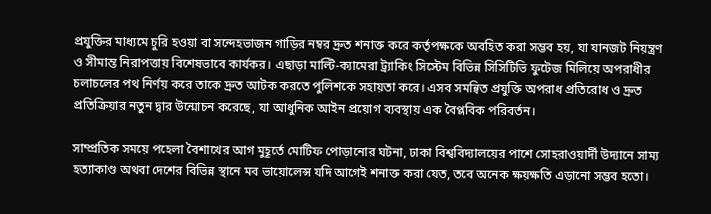প্রযুক্তির মাধ্যমে চুরি হওয়া বা সন্দেহভাজন গাড়ির নম্বর দ্রুত শনাক্ত করে কর্তৃপক্ষকে অবহিত করা সম্ভব হয়, যা যানজট নিয়ন্ত্রণ ও সীমান্ত নিরাপত্তায় বিশেষভাবে কার্যকর। এছাড়া মাল্টি-ক্যামেরা ট্র্যাকিং সিস্টেম বিভিন্ন সিসিটিভি ফুটেজ মিলিয়ে অপরাধীর চলাচলের পথ নির্ণয় করে তাকে দ্রুত আটক করতে পুলিশকে সহায়তা করে। এসব সমন্বিত প্রযুক্তি অপরাধ প্রতিরোধ ও দ্রুত প্রতিক্রিয়ার নতুন দ্বার উন্মোচন করেছে, যা আধুনিক আইন প্রয়োগ ব্যবস্থায় এক বৈপ্লবিক পরিবর্তন।

সাম্প্রতিক সময়ে পহেলা বৈশাখের আগ মুহূর্তে মোটিফ পোড়ানোর ঘটনা, ঢাকা বিশ্ববিদ্যালয়ের পাশে সোহরাওয়ার্দী উদ্যানে সাম্য হত্যাকাণ্ড অথবা দেশের বিভিন্ন স্থানে মব ভায়োলেন্স যদি আগেই শনাক্ত করা যেত, তবে অনেক ক্ষয়ক্ষতি এড়ানো সম্ভব হতো।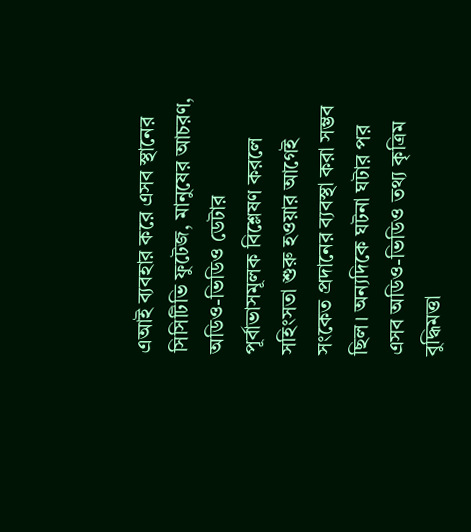এআই ব্যবহার করে এসব স্থানের সিসিটিভি ফুটেজ, মানুষের আচরণ, অডিও-ভিডিও ডেটার পূর্বাভাসমূলক বিশ্লেষণ করলে সহিংসতা শুরু হওয়ার আগেই সংকেত প্রদানের ব্যবস্থা করা সম্ভব ছিল। অন্যদিকে ঘটনা ঘটার পর এসব অডিও-ভিডিও তথ্য কৃত্রিম বুদ্ধিমত্তা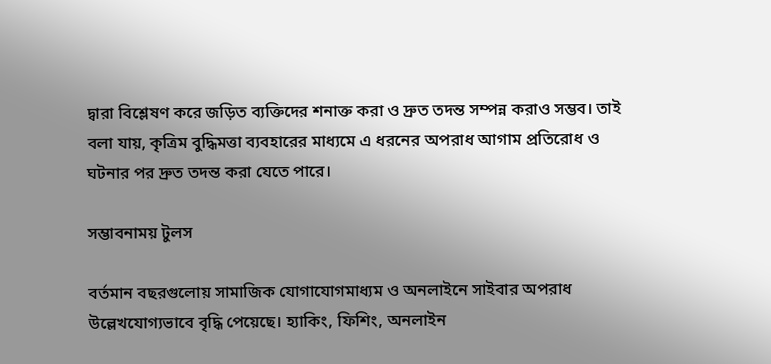দ্বারা বিশ্লেষণ করে জড়িত ব্যক্তিদের শনাক্ত করা ও দ্রুত তদন্ত সম্পন্ন করাও সম্ভব। তাই বলা যায়, কৃত্রিম বুদ্ধিমত্তা ব্যবহারের মাধ্যমে এ ধরনের অপরাধ আগাম প্রতিরোধ ও ঘটনার পর দ্রুত তদন্ত করা যেতে পারে।

সম্ভাবনাময় টুলস

বর্তমান বছরগুলোয় সামাজিক যোগাযোগমাধ্যম ও অনলাইনে সাইবার অপরাধ উল্লেখযোগ্যভাবে বৃদ্ধি পেয়েছে। হ্যাকিং, ফিশিং, অনলাইন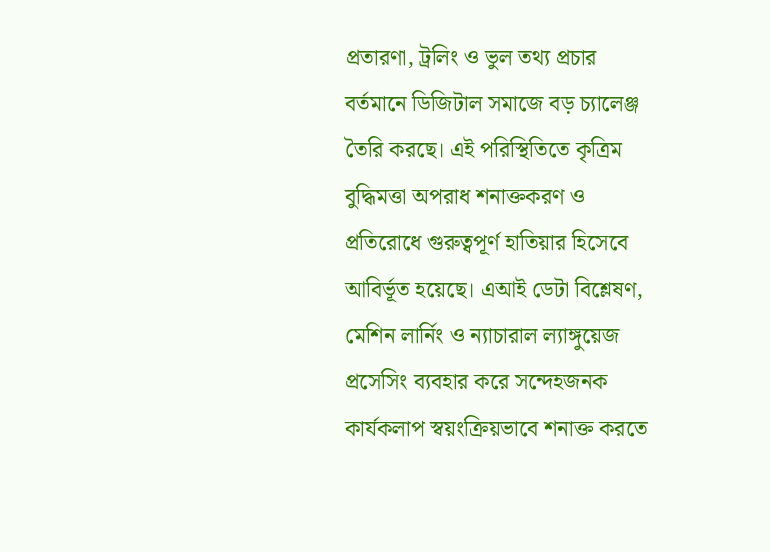প্রতারণা, ট্রলিং ও ভুল তথ্য প্রচার বর্তমানে ডিজিটাল সমাজে বড় চ্যালেঞ্জ তৈরি করছে। এই পরিস্থিতিতে কৃত্রিম বুদ্ধিমত্তা অপরাধ শনাক্তকরণ ও প্রতিরোধে গুরুত্বপূর্ণ হাতিয়ার হিসেবে আবির্ভূত হয়েছে। এআই ডেটা বিশ্লেষণ, মেশিন লার্নিং ও ন্যাচারাল ল্যাঙ্গুয়েজ প্রসেসিং ব্যবহার করে সন্দেহজনক কার্যকলাপ স্বয়ংক্রিয়ভাবে শনাক্ত করতে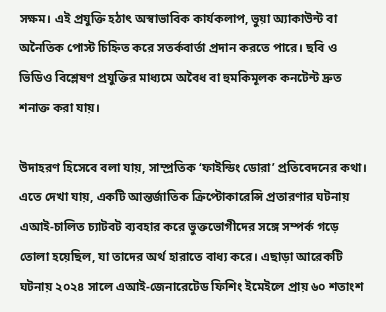সক্ষম। এই প্রযুক্তি হঠাৎ অস্বাভাবিক কার্যকলাপ, ভুয়া অ্যাকাউন্ট বা অনৈতিক পোস্ট চিহ্নিত করে সতর্কবার্তা প্রদান করতে পারে। ছবি ও ভিডিও বিশ্লেষণ প্রযুক্তির মাধ্যমে অবৈধ বা হুমকিমূলক কনটেন্ট দ্রুত শনাক্ত করা যায়।

উদাহরণ হিসেবে বলা যায়, সাম্প্রতিক ‘ফাইন্ডিং ডোরা’ প্রতিবেদনের কথা। এতে দেখা যায়, একটি আন্তর্জাতিক ক্রিপ্টোকারেন্সি প্রতারণার ঘটনায় এআই-চালিত চ্যাটবট ব্যবহার করে ভুক্তভোগীদের সঙ্গে সম্পর্ক গড়ে তোলা হয়েছিল, যা তাদের অর্থ হারাতে বাধ্য করে। এছাড়া আরেকটি ঘটনায় ২০২৪ সালে এআই-জেনারেটেড ফিশিং ইমেইলে প্রায় ৬০ শতাংশ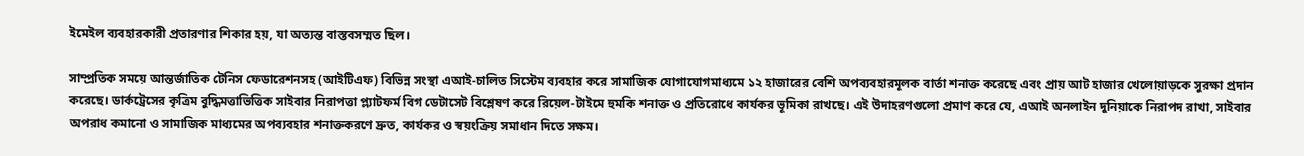ইমেইল ব্যবহারকারী প্রতারণার শিকার হয়, যা অত্যন্ত বাস্তবসম্মত ছিল।

সাম্প্রতিক সময়ে আন্তর্জাতিক টেনিস ফেডারেশনসহ (আইটিএফ) বিভিন্ন সংস্থা এআই-চালিত সিস্টেম ব্যবহার করে সামাজিক যোগাযোগমাধ্যমে ১২ হাজারের বেশি অপব্যবহারমূলক বার্তা শনাক্ত করেছে এবং প্রায় আট হাজার খেলোয়াড়কে সুরক্ষা প্রদান করেছে। ডার্কট্রেসের কৃত্রিম বুদ্ধিমত্তাভিত্তিক সাইবার নিরাপত্তা প্ল্যাটফর্ম বিগ ডেটাসেট বিশ্লেষণ করে রিয়েল-টাইমে হুমকি শনাক্ত ও প্রতিরোধে কার্যকর ভূমিকা রাখছে। এই উদাহরণগুলো প্রমাণ করে যে, এআই অনলাইন দুনিয়াকে নিরাপদ রাখা, সাইবার অপরাধ কমানো ও সামাজিক মাধ্যমের অপব্যবহার শনাক্তকরণে দ্রুত, কার্যকর ও স্বয়ংক্রিয় সমাধান দিতে সক্ষম।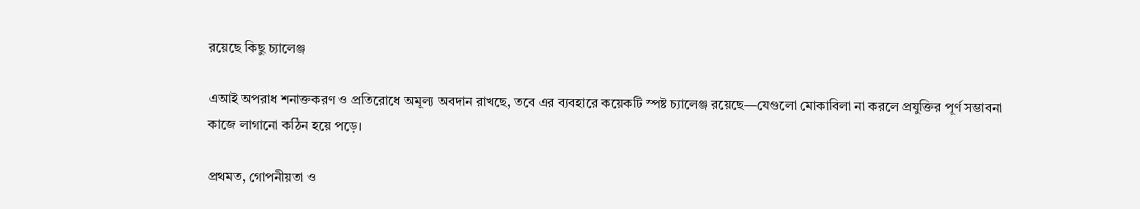রয়েছে কিছু চ্যালেঞ্জ

এআই অপরাধ শনাক্তকরণ ও প্রতিরোধে অমূল্য অবদান রাখছে, তবে এর ব্যবহারে কয়েকটি স্পষ্ট চ্যালেঞ্জ রয়েছে—যেগুলো মোকাবিলা না করলে প্রযুক্তির পূর্ণ সম্ভাবনা কাজে লাগানো কঠিন হয়ে পড়ে।

প্রথমত, গোপনীয়তা ও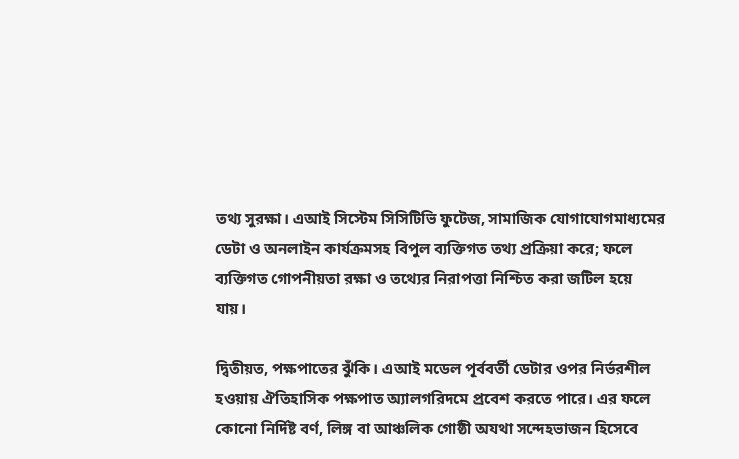তথ্য সুরক্ষা। এআই সিস্টেম সিসিটিভি ফুটেজ, সামাজিক যোগাযোগমাধ্যমের ডেটা ও অনলাইন কার্যক্রমসহ বিপুল ব্যক্তিগত তথ্য প্রক্রিয়া করে; ফলে ব্যক্তিগত গোপনীয়তা রক্ষা ও তথ্যের নিরাপত্তা নিশ্চিত করা জটিল হয়ে যায়।

দ্বিতীয়ত, পক্ষপাতের ঝুঁকি। এআই মডেল পূর্ববর্তী ডেটার ওপর নির্ভরশীল হওয়ায় ঐতিহাসিক পক্ষপাত অ্যালগরিদমে প্রবেশ করতে পারে। এর ফলে কোনো নির্দিষ্ট বর্ণ, লিঙ্গ বা আঞ্চলিক গোষ্ঠী অযথা সন্দেহভাজন হিসেবে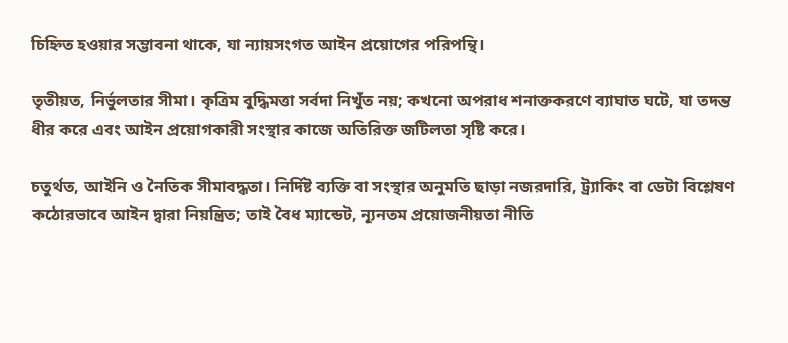চিহ্নিত হওয়ার সম্ভাবনা থাকে, যা ন্যায়সংগত আইন প্রয়োগের পরিপন্থি।

তৃতীয়ত, নির্ভুলতার সীমা। কৃত্রিম বুদ্ধিমত্তা সর্বদা নিখুঁত নয়; কখনো অপরাধ শনাক্তকরণে ব্যাঘাত ঘটে, যা তদন্ত ধীর করে এবং আইন প্রয়োগকারী সংস্থার কাজে অতিরিক্ত জটিলতা সৃষ্টি করে।

চতুর্থত, আইনি ও নৈতিক সীমাবদ্ধতা। নির্দিষ্ট ব্যক্তি বা সংস্থার অনুমতি ছাড়া নজরদারি, ট্র্যাকিং বা ডেটা বিশ্লেষণ কঠোরভাবে আইন দ্বারা নিয়ন্ত্রিত; তাই বৈধ ম্যান্ডেট, ন্যূনতম প্রয়োজনীয়তা নীতি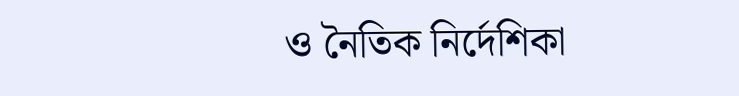ও নৈতিক নির্দেশিকা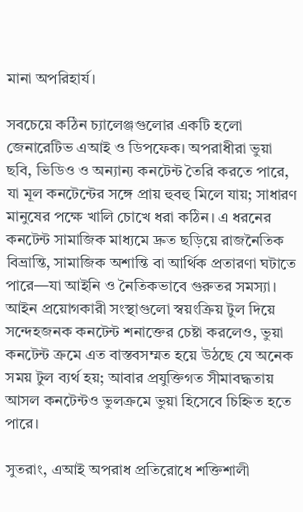মানা অপরিহার্য।

সবচেয়ে কঠিন চ্যালেঞ্জগুলোর একটি হলো জেনারেটিভ এআই ও ডিপফেক। অপরাধীরা ভুয়া ছবি, ভিডিও ও অন্যান্য কনটেন্ট তৈরি করতে পারে, যা মূল কনটেন্টের সঙ্গে প্রায় হুবহু মিলে যায়; সাধারণ মানুষের পক্ষে খালি চোখে ধরা কঠিন। এ ধরনের কনটেন্ট সামাজিক মাধ্যমে দ্রুত ছড়িয়ে রাজনৈতিক বিভ্রান্তি, সামাজিক অশান্তি বা আর্থিক প্রতারণা ঘটাতে পারে—যা আইনি ও নৈতিকভাবে গুরুতর সমস্যা। আইন প্রয়োগকারী সংস্থাগুলো স্বয়ংক্রিয় টুল দিয়ে সন্দেহজনক কনটেন্ট শনাক্তের চেষ্টা করলেও, ভুয়া কনটেন্ট ক্রমে এত বাস্তবসম্মত হয়ে উঠছে যে অনেক সময় টুল ব্যর্থ হয়; আবার প্রযুক্তিগত সীমাবদ্ধতায় আসল কনটেন্টও ভুলক্রমে ভুয়া হিসেবে চিহ্নিত হতে পারে।

সুতরাং, এআই অপরাধ প্রতিরোধে শক্তিশালী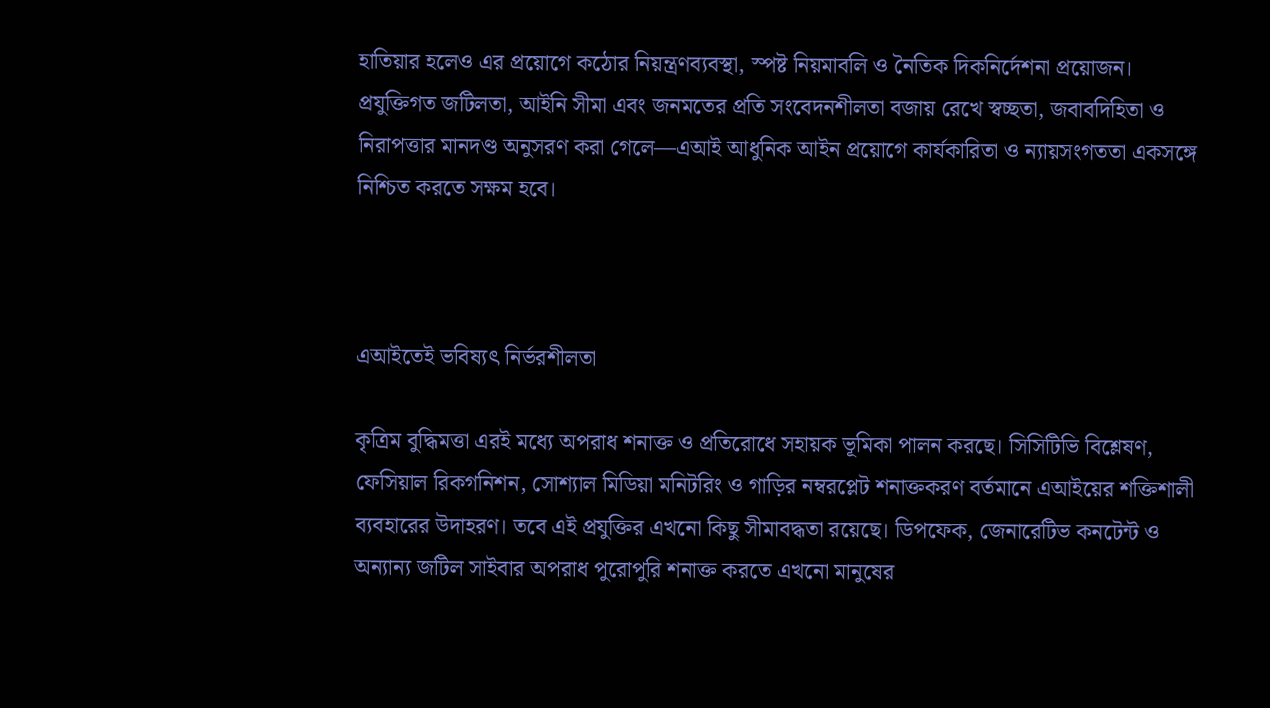হাতিয়ার হলেও এর প্রয়োগে কঠোর নিয়ন্ত্রণব্যবস্থা, স্পষ্ট নিয়মাবলি ও নৈতিক দিকনির্দেশনা প্রয়োজন। প্রযুক্তিগত জটিলতা, আইনি সীমা এবং জনমতের প্রতি সংবেদনশীলতা বজায় রেখে স্বচ্ছতা, জবাবদিহিতা ও নিরাপত্তার মানদণ্ড অনুসরণ করা গেলে—এআই আধুনিক আইন প্রয়োগে কার্যকারিতা ও ন্যায়সংগততা একসঙ্গে নিশ্চিত করতে সক্ষম হবে।



এআইতেই ভবিষ্যৎ নির্ভরশীলতা

কৃত্রিম বুদ্ধিমত্তা এরই মধ্যে অপরাধ শনাক্ত ও প্রতিরোধে সহায়ক ভূমিকা পালন করছে। সিসিটিভি বিশ্লেষণ, ফেসিয়াল রিকগনিশন, সোশ্যাল মিডিয়া মনিটরিং ও গাড়ির নম্বরপ্লেট শনাক্তকরণ বর্তমানে এআইয়ের শক্তিশালী ব্যবহারের উদাহরণ। তবে এই প্রযুক্তির এখনো কিছু সীমাবদ্ধতা রয়েছে। ডিপফেক, জেনারেটিভ কনটেন্ট ও অন্যান্য জটিল সাইবার অপরাধ পুরোপুরি শনাক্ত করতে এখনো মানুষের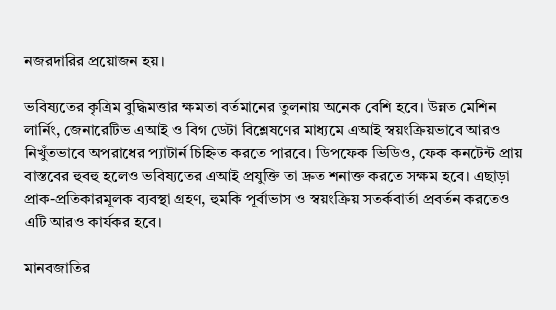নজরদারির প্রয়োজন হয়।

ভবিষ্যতের কৃত্রিম বুদ্ধিমত্তার ক্ষমতা বর্তমানের তুলনায় অনেক বেশি হবে। উন্নত মেশিন লার্নিং, জেনারেটিভ এআই ও বিগ ডেটা বিশ্লেষণের মাধ্যমে এআই স্বয়ংক্রিয়ভাবে আরও নিখুঁতভাবে অপরাধের প্যাটার্ন চিহ্নিত করতে পারবে। ডিপফেক ভিডিও, ফেক কনটেন্ট প্রায় বাস্তবের হুবহু হলেও ভবিষ্যতের এআই প্রযুক্তি তা দ্রুত শনাক্ত করতে সক্ষম হবে। এছাড়া প্রাক-প্রতিকারমূলক ব্যবস্থা গ্রহণ, হুমকি পূর্বাভাস ও স্বয়ংক্রিয় সতর্কবার্তা প্রবর্তন করতেও এটি আরও কার্যকর হবে।

মানবজাতির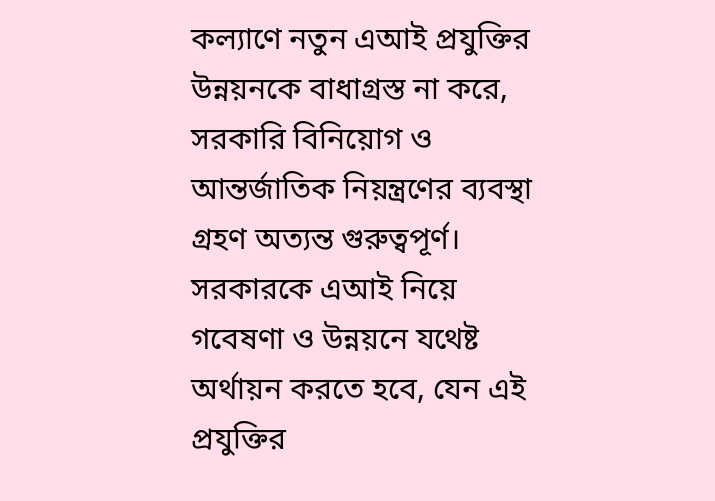কল্যাণে নতুন এআই প্রযুক্তির উন্নয়নকে বাধাগ্রস্ত না করে, সরকারি বিনিয়োগ ও আন্তর্জাতিক নিয়ন্ত্রণের ব্যবস্থা গ্রহণ অত্যন্ত গুরুত্বপূর্ণ। সরকারকে এআই নিয়ে গবেষণা ও উন্নয়নে যথেষ্ট অর্থায়ন করতে হবে, যেন এই প্রযুক্তির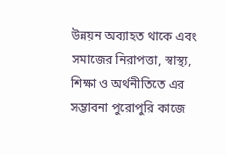উন্নয়ন অব্যাহত থাকে এবং সমাজের নিরাপত্তা, স্বাস্থ্য, শিক্ষা ও অর্থনীতিতে এর সম্ভাবনা পুরোপুরি কাজে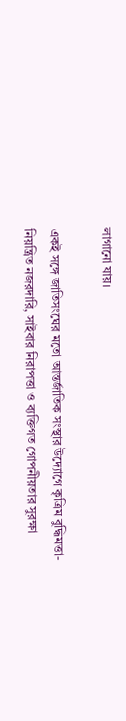লাগানো যায়।

একই সঙ্গে জাতিসংঘের মতো আন্তর্জাতিক সংস্থার উদ্যোগে কৃত্রিম বুদ্ধিমত্তা-নিয়ন্ত্রিত নজরদারি, সাইবার নিরাপত্তা ও ব্যক্তিগত গোপনীয়তার সুরক্ষা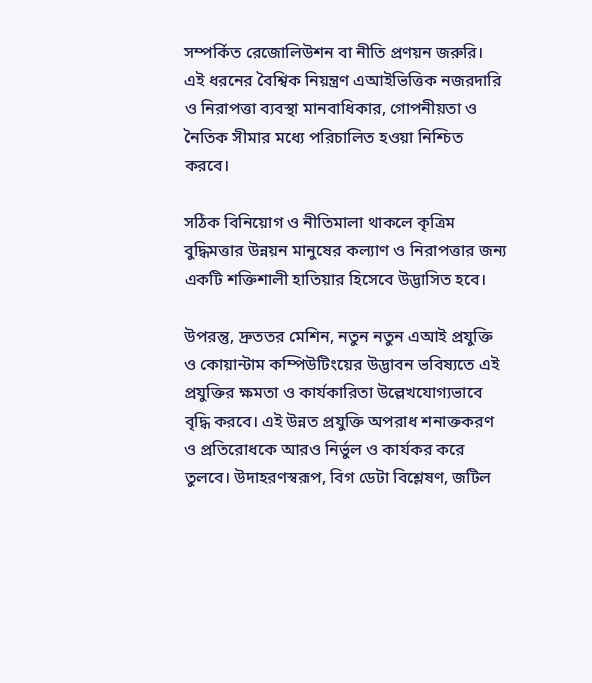সম্পর্কিত রেজোলিউশন বা নীতি প্রণয়ন জরুরি। এই ধরনের বৈশ্বিক নিয়ন্ত্রণ এআইভিত্তিক নজরদারি ও নিরাপত্তা ব্যবস্থা মানবাধিকার, গোপনীয়তা ও নৈতিক সীমার মধ্যে পরিচালিত হওয়া নিশ্চিত করবে।

সঠিক বিনিয়োগ ও নীতিমালা থাকলে কৃত্রিম বুদ্ধিমত্তার উন্নয়ন মানুষের কল্যাণ ও নিরাপত্তার জন্য একটি শক্তিশালী হাতিয়ার হিসেবে উদ্ভাসিত হবে।

উপরন্তু, দ্রুততর মেশিন, নতুন নতুন এআই প্রযুক্তি ও কোয়ান্টাম কম্পিউটিংয়ের উদ্ভাবন ভবিষ্যতে এই প্রযুক্তির ক্ষমতা ও কার্যকারিতা উল্লেখযোগ্যভাবে বৃদ্ধি করবে। এই উন্নত প্রযুক্তি অপরাধ শনাক্তকরণ ও প্রতিরোধকে আরও নির্ভুল ও কার্যকর করে তুলবে। উদাহরণস্বরূপ, বিগ ডেটা বিশ্লেষণ, জটিল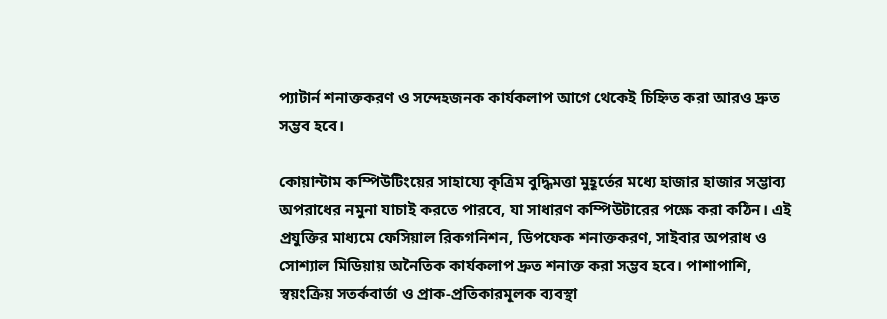প্যাটার্ন শনাক্তকরণ ও সন্দেহজনক কার্যকলাপ আগে থেকেই চিহ্নিত করা আরও দ্রুত সম্ভব হবে।

কোয়ান্টাম কম্পিউটিংয়ের সাহায্যে কৃত্রিম বুদ্ধিমত্তা মুহূর্তের মধ্যে হাজার হাজার সম্ভাব্য অপরাধের নমুনা যাচাই করতে পারবে, যা সাধারণ কম্পিউটারের পক্ষে করা কঠিন। এই প্রযুক্তির মাধ্যমে ফেসিয়াল রিকগনিশন, ডিপফেক শনাক্তকরণ, সাইবার অপরাধ ও সোশ্যাল মিডিয়ায় অনৈতিক কার্যকলাপ দ্রুত শনাক্ত করা সম্ভব হবে। পাশাপাশি, স্বয়ংক্রিয় সতর্কবার্তা ও প্রাক-প্রতিকারমূলক ব্যবস্থা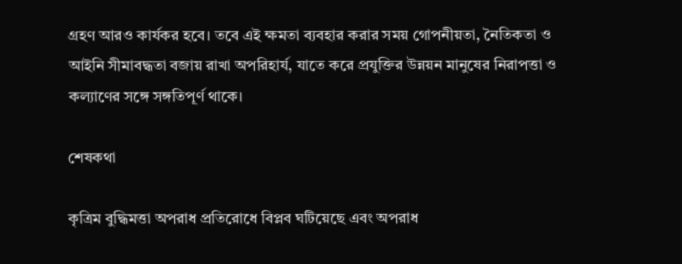গ্রহণ আরও কার্যকর হবে। তবে এই ক্ষমতা ব্যবহার করার সময় গোপনীয়তা, নৈতিকতা ও আইনি সীমাবদ্ধতা বজায় রাখা অপরিহার্য, যাতে করে প্রযুক্তির উন্নয়ন মানুষের নিরাপত্তা ও কল্যাণের সঙ্গে সঙ্গতিপূর্ণ থাকে।

শেষকথা

কৃত্রিম বুদ্ধিমত্তা অপরাধ প্রতিরোধে বিপ্লব ঘটিয়েছে এবং অপরাধ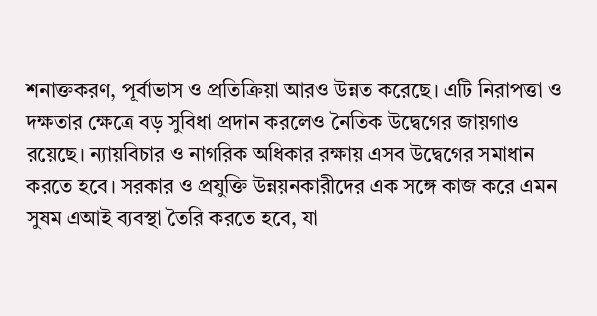শনাক্তকরণ, পূর্বাভাস ও প্রতিক্রিয়া আরও উন্নত করেছে। এটি নিরাপত্তা ও দক্ষতার ক্ষেত্রে বড় সুবিধা প্রদান করলেও নৈতিক উদ্বেগের জায়গাও রয়েছে। ন্যায়বিচার ও নাগরিক অধিকার রক্ষায় এসব উদ্বেগের সমাধান করতে হবে। সরকার ও প্রযুক্তি উন্নয়নকারীদের এক সঙ্গে কাজ করে এমন সুষম এআই ব্যবস্থা তৈরি করতে হবে, যা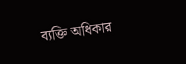ব্যক্তি অধিকার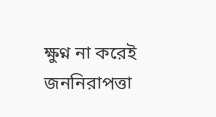ক্ষুণ্ন না করেই জননিরাপত্তা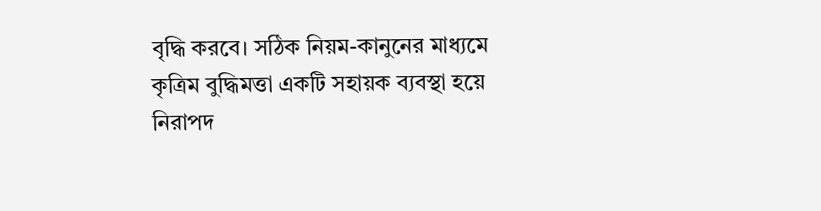বৃদ্ধি করবে। সঠিক নিয়ম-কানুনের মাধ্যমে কৃত্রিম বুদ্ধিমত্তা একটি সহায়ক ব্যবস্থা হয়ে নিরাপদ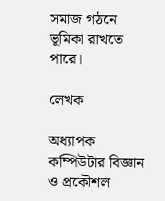সমাজ গঠনে ভূমিকা রাখতে পারে।

লেখক

অধ্যাপক
কম্পিউটার বিজ্ঞান ও প্রকৌশল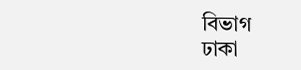বিভাগ
ঢাকা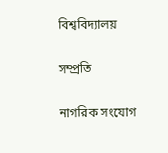বিশ্ববিদ্যালয়

সম্প্রতি

নাগরিক সংযোগ